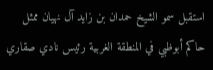استقبل سمو الشيخ حمدان بن زايد آل نهيان ممثل حاكم أبوظبي في المنطقة الغربية رئيس نادي صقاري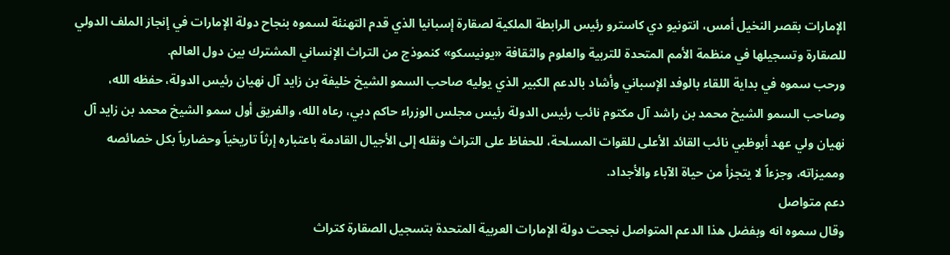الإمارات بقصر النخيل أمس، انتونيو دي كاسترو رئيس الرابطة الملكية لصقارة إسبانيا الذي قدم التهنئة لسموه بنجاح دولة الإمارات في إنجاز الملف الدولي للصقارة وتسجيلها في منظمة الأمم المتحدة للتربية والعلوم والثقافة «يونيسكو» كنموذج من التراث الإنساني المشترك بين دول العالم.
ورحب سموه في بداية اللقاء بالوفد الإسباني وأشاد بالدعم الكبير الذي يوليه صاحب السمو الشيخ خليفة بن زايد آل نهيان رئيس الدولة، حفظه الله، وصاحب السمو الشيخ محمد بن راشد آل مكتوم نائب رئيس الدولة رئيس مجلس الوزراء حاكم دبي، رعاه الله، والفريق أول سمو الشيخ محمد بن زايد آل نهيان ولي عهد أبوظبي نائب القائد الأعلى للقوات المسلحة، للحفاظ على التراث ونقله إلى الأجيال القادمة باعتباره إرثاً تاريخياً وحضارياً بكل خصائصه ومميزاته، وجزءاً لا يتجزأ من حياة الآباء والأجداد.
دعم متواصل
وقال سموه انه وبفضل هذا الدعم المتواصل نجحت دولة الإمارات العربية المتحدة بتسجيل الصقارة كتراث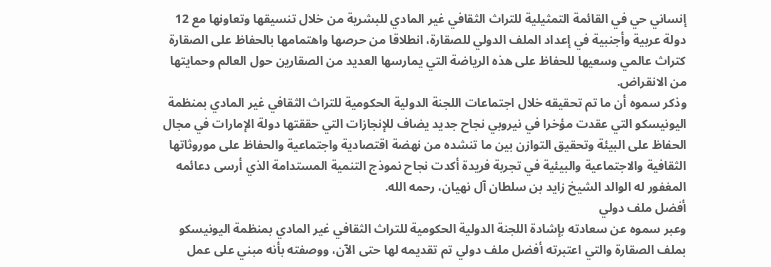إنساني حي في القائمة التمثيلية للتراث الثقافي غير المادي للبشرية من خلال تنسيقها وتعاونها مع 12 دولة عربية وأجنبية في إعداد الملف الدولي للصقارة، انطلاقا من حرصها واهتمامها بالحفاظ على الصقارة كتراث عالمي وسعيها للحفاظ على هذه الرياضة التي يمارسها العديد من الصقارين حول العالم وحمايتها من الانقراض.
وذكر سموه أن ما تم تحقيقه خلال اجتماعات اللجنة الدولية الحكومية للتراث الثقافي غير المادي بمنظمة اليونيسكو التي عقدت مؤخرا في نيروبي نجاح جديد يضاف للإنجازات التي حققتها دولة الإمارات في مجال الحفاظ على البيئة وتحقيق التوازن بين ما تنشده من نهضة اقتصادية واجتماعية والحفاظ على موروثاتها الثقافية والاجتماعية والبيئية في تجربة فريدة أكدت نجاح نموذج التنمية المستدامة الذي أرسى دعائمه المغفور له الوالد الشيخ زايد بن سلطان آل نهيان، رحمه الله.
أفضل ملف دولي
وعبر سموه عن سعادته بإشادة اللجنة الدولية الحكومية للتراث الثقافي غير المادي بمنظمة اليونيسكو بملف الصقارة والتي اعتبرته أفضل ملف دولي تم تقديمه لها حتى الآن، ووصفته بأنه مبني على عمل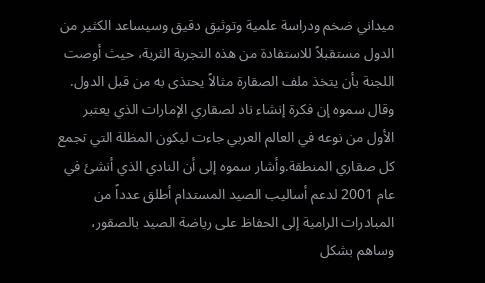ميداني ضخم ودراسة علمية وتوثيق دقيق وسيساعد الكثير من الدول مستقبلاً للاستفادة من هذه التجربة الثرية، حيث أوصت اللجنة بأن يتخذ ملف الصقارة مثالاً يحتذى به من قبل الدول.
وقال سموه إن فكرة إنشاء ناد لصقاري الإمارات الذي يعتبر الأول من نوعه في العالم العربي جاءت ليكون المظلة التي تجمع كل صقاري المنطقة.وأشار سموه إلى أن النادي الذي أنشئ في عام 2001 لدعم أساليب الصيد المستدام أطلق عدداً من المبادرات الرامية إلى الحفاظ على رياضة الصيد بالصقور، وساهم بشكل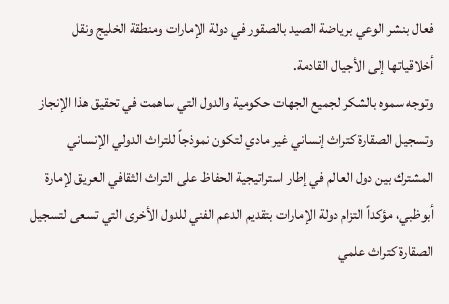فعال بنشر الوعي برياضة الصيد بالصقور في دولة الإمارات ومنطقة الخليج ونقل أخلاقياتها إلى الأجيال القادمة.
وتوجه سموه بالشكر لجميع الجهات حكومية والدول التي ساهمت في تحقيق هذا الإنجاز وتسجيل الصقارة كتراث إنساني غير مادي لتكون نموذجاً للتراث الدولي الإنساني المشترك بين دول العالم في إطار استراتيجية الحفاظ على التراث الثقافي العريق لإمارة أبوظبي، مؤكداً التزام دولة الإمارات بتقديم الدعم الفني للدول الأخرى التي تسعى لتسجيل الصقارة كتراث علمي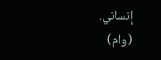إنساني.
(وام)